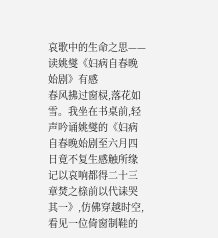哀歌中的生命之思——读姚燮《妇病自春晚始剧》有感
春风拂过窗棂,落花如雪。我坐在书桌前,轻声吟诵姚燮的《妇病自春晚始剧至六月四日竟不复生感触所缘记以哀响都得二十三章焚之榇前以代诔哭 其一》,仿佛穿越时空,看见一位倚窗制鞋的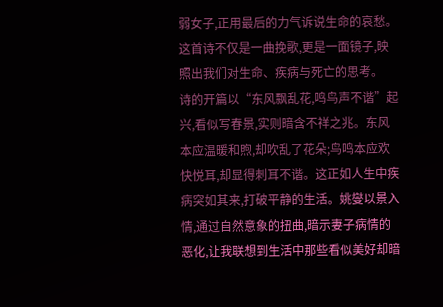弱女子,正用最后的力气诉说生命的哀愁。这首诗不仅是一曲挽歌,更是一面镜子,映照出我们对生命、疾病与死亡的思考。
诗的开篇以“东风飘乱花,鸣鸟声不谐”起兴,看似写春景,实则暗含不祥之兆。东风本应温暖和煦,却吹乱了花朵;鸟鸣本应欢快悦耳,却显得刺耳不谐。这正如人生中疾病突如其来,打破平静的生活。姚燮以景入情,通过自然意象的扭曲,暗示妻子病情的恶化,让我联想到生活中那些看似美好却暗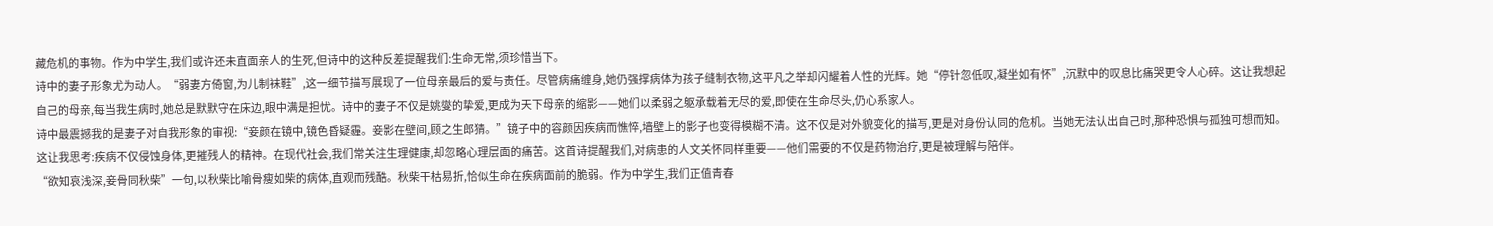藏危机的事物。作为中学生,我们或许还未直面亲人的生死,但诗中的这种反差提醒我们:生命无常,须珍惜当下。
诗中的妻子形象尤为动人。“弱妻方倚窗,为儿制袜鞋”,这一细节描写展现了一位母亲最后的爱与责任。尽管病痛缠身,她仍强撑病体为孩子缝制衣物,这平凡之举却闪耀着人性的光辉。她“停针忽低叹,凝坐如有怀”,沉默中的叹息比痛哭更令人心碎。这让我想起自己的母亲,每当我生病时,她总是默默守在床边,眼中满是担忧。诗中的妻子不仅是姚燮的挚爱,更成为天下母亲的缩影——她们以柔弱之躯承载着无尽的爱,即使在生命尽头,仍心系家人。
诗中最震撼我的是妻子对自我形象的审视:“妾颜在镜中,镜色昏疑霾。妾影在壁间,顾之生郎猜。”镜子中的容颜因疾病而憔悴,墙壁上的影子也变得模糊不清。这不仅是对外貌变化的描写,更是对身份认同的危机。当她无法认出自己时,那种恐惧与孤独可想而知。这让我思考:疾病不仅侵蚀身体,更摧残人的精神。在现代社会,我们常关注生理健康,却忽略心理层面的痛苦。这首诗提醒我们,对病患的人文关怀同样重要——他们需要的不仅是药物治疗,更是被理解与陪伴。
“欲知哀浅深,妾骨同秋柴”一句,以秋柴比喻骨瘦如柴的病体,直观而残酷。秋柴干枯易折,恰似生命在疾病面前的脆弱。作为中学生,我们正值青春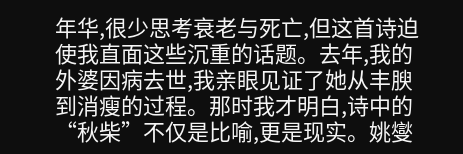年华,很少思考衰老与死亡,但这首诗迫使我直面这些沉重的话题。去年,我的外婆因病去世,我亲眼见证了她从丰腴到消瘦的过程。那时我才明白,诗中的“秋柴”不仅是比喻,更是现实。姚燮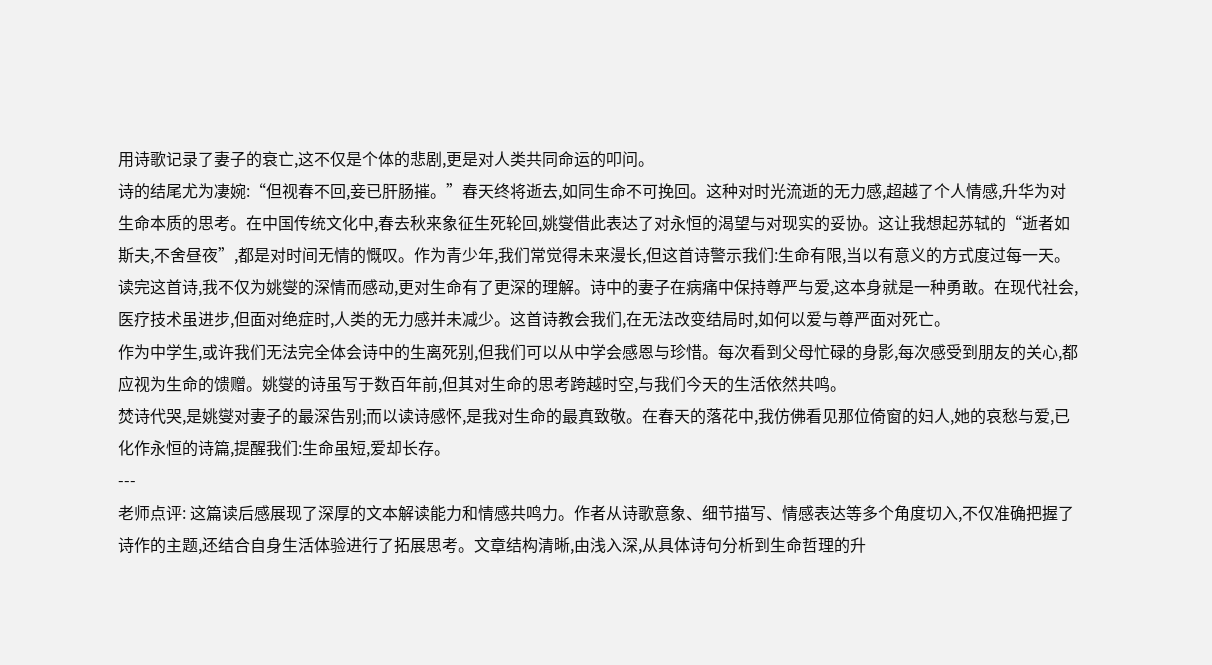用诗歌记录了妻子的衰亡,这不仅是个体的悲剧,更是对人类共同命运的叩问。
诗的结尾尤为凄婉:“但视春不回,妾已肝肠摧。”春天终将逝去,如同生命不可挽回。这种对时光流逝的无力感,超越了个人情感,升华为对生命本质的思考。在中国传统文化中,春去秋来象征生死轮回,姚燮借此表达了对永恒的渴望与对现实的妥协。这让我想起苏轼的“逝者如斯夫,不舍昼夜”,都是对时间无情的慨叹。作为青少年,我们常觉得未来漫长,但这首诗警示我们:生命有限,当以有意义的方式度过每一天。
读完这首诗,我不仅为姚燮的深情而感动,更对生命有了更深的理解。诗中的妻子在病痛中保持尊严与爱,这本身就是一种勇敢。在现代社会,医疗技术虽进步,但面对绝症时,人类的无力感并未减少。这首诗教会我们,在无法改变结局时,如何以爱与尊严面对死亡。
作为中学生,或许我们无法完全体会诗中的生离死别,但我们可以从中学会感恩与珍惜。每次看到父母忙碌的身影,每次感受到朋友的关心,都应视为生命的馈赠。姚燮的诗虽写于数百年前,但其对生命的思考跨越时空,与我们今天的生活依然共鸣。
焚诗代哭,是姚燮对妻子的最深告别;而以读诗感怀,是我对生命的最真致敬。在春天的落花中,我仿佛看见那位倚窗的妇人,她的哀愁与爱,已化作永恒的诗篇,提醒我们:生命虽短,爱却长存。
---
老师点评: 这篇读后感展现了深厚的文本解读能力和情感共鸣力。作者从诗歌意象、细节描写、情感表达等多个角度切入,不仅准确把握了诗作的主题,还结合自身生活体验进行了拓展思考。文章结构清晰,由浅入深,从具体诗句分析到生命哲理的升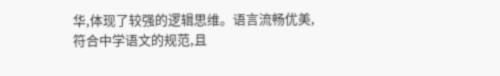华,体现了较强的逻辑思维。语言流畅优美,符合中学语文的规范,且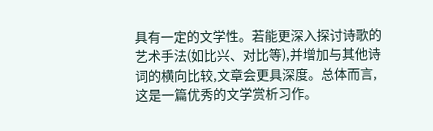具有一定的文学性。若能更深入探讨诗歌的艺术手法(如比兴、对比等),并增加与其他诗词的横向比较,文章会更具深度。总体而言,这是一篇优秀的文学赏析习作。